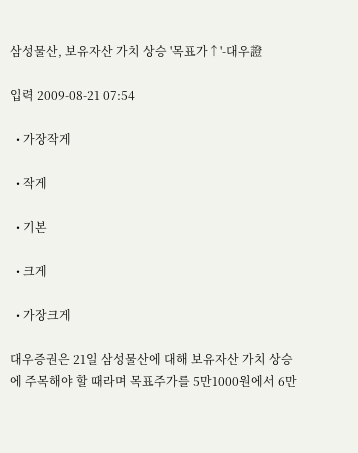삼성물산, 보유자산 가치 상승 '목표가↑'-대우證

입력 2009-08-21 07:54

  • 가장작게

  • 작게

  • 기본

  • 크게

  • 가장크게

대우증권은 21일 삼성물산에 대해 보유자산 가치 상승에 주목해야 할 때라며 목표주가를 5만1000원에서 6만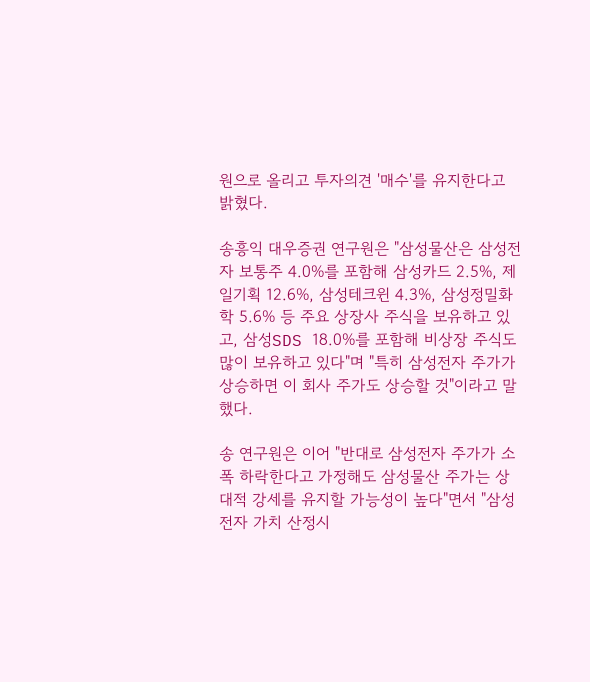원으로 올리고 투자의견 '매수'를 유지한다고 밝혔다.

송흥익 대우증권 연구원은 "삼성물산은 삼성전자 보통주 4.0%를 포함해 삼성카드 2.5%, 제일기획 12.6%, 삼성테크윈 4.3%, 삼성정밀화학 5.6% 등 주요 상장사 주식을 보유하고 있고, 삼성SDS 18.0%를 포함해 비상장 주식도 많이 보유하고 있다"며 "특히 삼성전자 주가가 상승하면 이 회사 주가도 상승할 것"이라고 말했다.

송 연구원은 이어 "반대로 삼성전자 주가가 소폭 하락한다고 가정해도 삼성물산 주가는 상대적 강세를 유지할 가능성이 높다"면서 "삼성전자 가치 산정시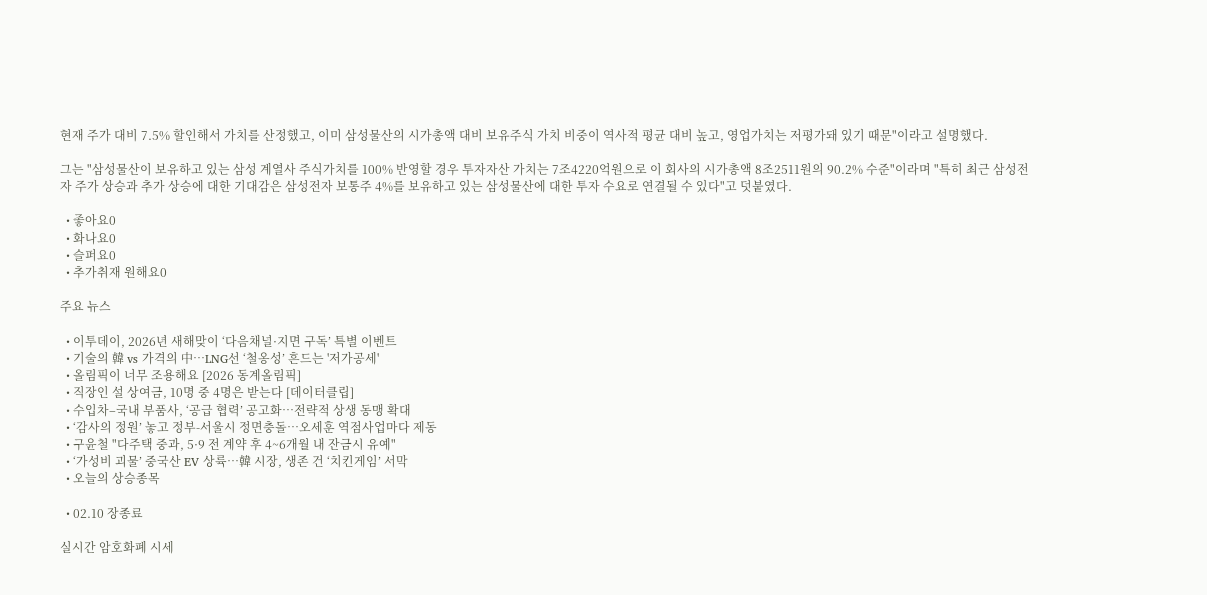현재 주가 대비 7.5% 할인해서 가치를 산정했고, 이미 삼성물산의 시가총액 대비 보유주식 가치 비중이 역사적 평균 대비 높고, 영업가치는 저평가돼 있기 때문"이라고 설명했다.

그는 "삼성물산이 보유하고 있는 삼성 계열사 주식가치를 100% 반영할 경우 투자자산 가치는 7조4220억원으로 이 회사의 시가총액 8조2511원의 90.2% 수준"이라며 "특히 최근 삼성전자 주가 상승과 추가 상승에 대한 기대감은 삼성전자 보통주 4%를 보유하고 있는 삼성물산에 대한 투자 수요로 연결될 수 있다"고 덧붙였다.

  • 좋아요0
  • 화나요0
  • 슬퍼요0
  • 추가취재 원해요0

주요 뉴스

  • 이투데이, 2026년 새해맞이 ‘다음채널·지면 구독’ 특별 이벤트
  • 기술의 韓 vs 가격의 中…LNG선 ‘철옹성’ 흔드는 '저가공세'
  • 올림픽이 너무 조용해요 [2026 동계올림픽]
  • 직장인 설 상여금, 10명 중 4명은 받는다 [데이터클립]
  • 수입차–국내 부품사, ‘공급 협력’ 공고화…전략적 상생 동맹 확대
  • ‘감사의 정원’ 놓고 정부-서울시 정면충돌…오세훈 역점사업마다 제동
  • 구윤철 "다주택 중과, 5·9 전 계약 후 4~6개월 내 잔금시 유예"
  • ‘가성비 괴물’ 중국산 EV 상륙…韓 시장, 생존 건 ‘치킨게임’ 서막
  • 오늘의 상승종목

  • 02.10 장종료

실시간 암호화폐 시세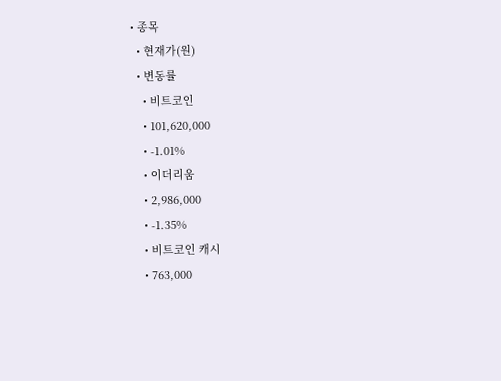• 종목
  • 현재가(원)
  • 변동률
    • 비트코인
    • 101,620,000
    • -1.01%
    • 이더리움
    • 2,986,000
    • -1.35%
    • 비트코인 캐시
    • 763,000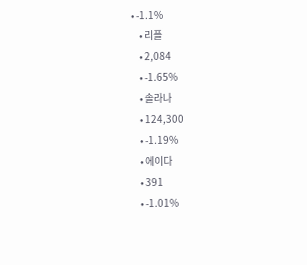• -1.1%
    • 리플
    • 2,084
    • -1.65%
    • 솔라나
    • 124,300
    • -1.19%
    • 에이다
    • 391
    • -1.01%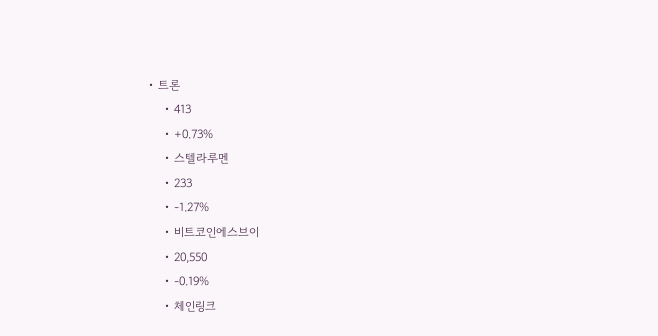• 트론
    • 413
    • +0.73%
    • 스텔라루멘
    • 233
    • -1.27%
    • 비트코인에스브이
    • 20,550
    • -0.19%
    • 체인링크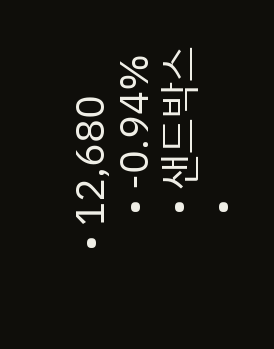• 12,680
    • -0.94%
    • 샌드박스
    •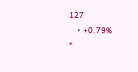127
    • +0.79%
*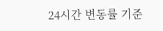24시간 변동률 기준